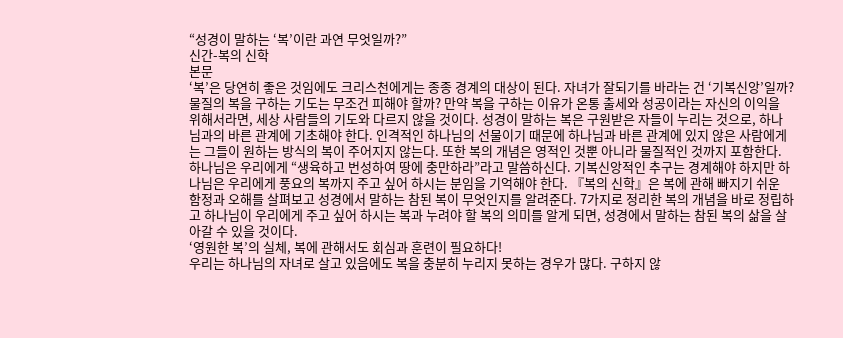“성경이 말하는 ‘복’이란 과연 무엇일까?”
신간-복의 신학
본문
‘복’은 당연히 좋은 것임에도 크리스천에게는 종종 경계의 대상이 된다. 자녀가 잘되기를 바라는 건 ‘기복신앙’일까? 물질의 복을 구하는 기도는 무조건 피해야 할까? 만약 복을 구하는 이유가 온통 출세와 성공이라는 자신의 이익을 위해서라면, 세상 사람들의 기도와 다르지 않을 것이다. 성경이 말하는 복은 구원받은 자들이 누리는 것으로, 하나님과의 바른 관계에 기초해야 한다. 인격적인 하나님의 선물이기 때문에 하나님과 바른 관계에 있지 않은 사람에게는 그들이 원하는 방식의 복이 주어지지 않는다. 또한 복의 개념은 영적인 것뿐 아니라 물질적인 것까지 포함한다. 하나님은 우리에게 “생육하고 번성하여 땅에 충만하라”라고 말씀하신다. 기복신앙적인 추구는 경계해야 하지만 하나님은 우리에게 풍요의 복까지 주고 싶어 하시는 분임을 기억해야 한다. 『복의 신학』은 복에 관해 빠지기 쉬운 함정과 오해를 살펴보고 성경에서 말하는 참된 복이 무엇인지를 알려준다. 7가지로 정리한 복의 개념을 바로 정립하고 하나님이 우리에게 주고 싶어 하시는 복과 누려야 할 복의 의미를 알게 되면, 성경에서 말하는 참된 복의 삶을 살아갈 수 있을 것이다.
‘영원한 복’의 실체, 복에 관해서도 회심과 훈련이 필요하다!
우리는 하나님의 자녀로 살고 있음에도 복을 충분히 누리지 못하는 경우가 많다. 구하지 않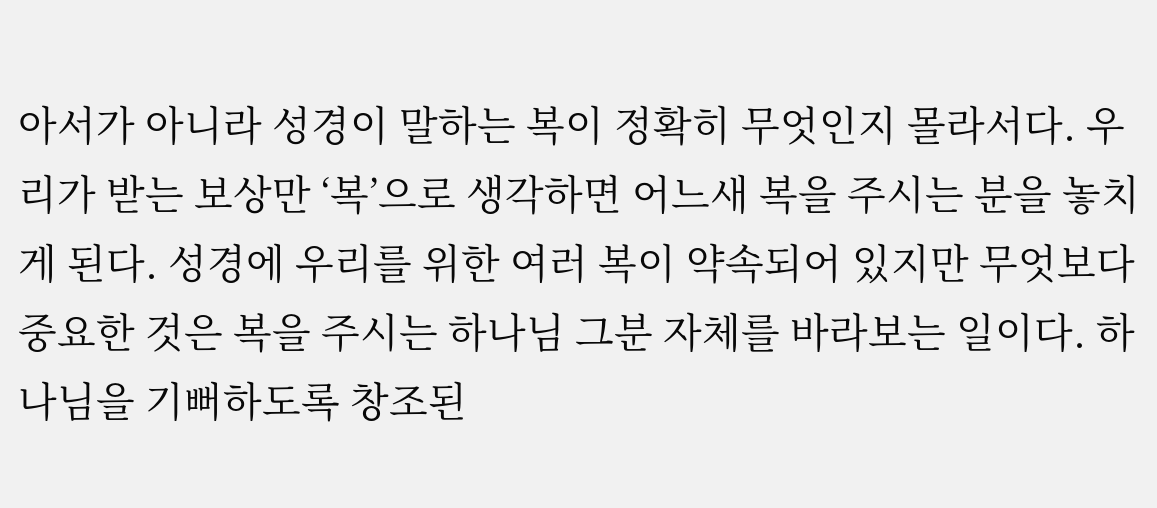아서가 아니라 성경이 말하는 복이 정확히 무엇인지 몰라서다. 우리가 받는 보상만 ‘복’으로 생각하면 어느새 복을 주시는 분을 놓치게 된다. 성경에 우리를 위한 여러 복이 약속되어 있지만 무엇보다 중요한 것은 복을 주시는 하나님 그분 자체를 바라보는 일이다. 하나님을 기뻐하도록 창조된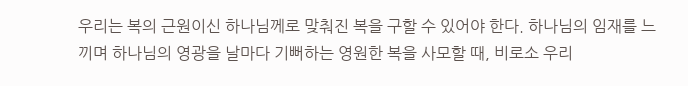우리는 복의 근원이신 하나님께로 맞춰진 복을 구할 수 있어야 한다. 하나님의 임재를 느끼며 하나님의 영광을 날마다 기뻐하는 영원한 복을 사모할 때, 비로소 우리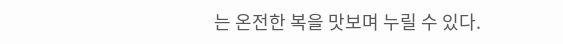는 온전한 복을 맛보며 누릴 수 있다.